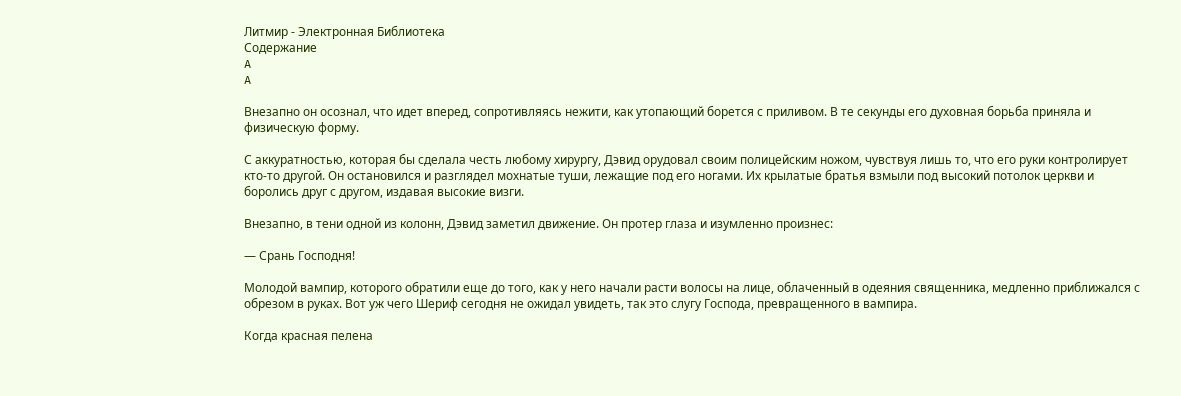Литмир - Электронная Библиотека
Содержание
A
A

Внезапно он осознал, что идет вперед, сопротивляясь нежити, как утопающий борется с приливом. В те секунды его духовная борьба приняла и физическую форму.

С аккуратностью, которая бы сделала честь любому хирургу, Дэвид орудовал своим полицейским ножом, чувствуя лишь то, что его руки контролирует кто-то другой. Он остановился и разглядел мохнатые туши, лежащие под его ногами. Их крылатые братья взмыли под высокий потолок церкви и боролись друг с другом, издавая высокие визги.

Внезапно, в тени одной из колонн, Дэвид заметил движение. Он протер глаза и изумленно произнес:

— Срань Господня!

Молодой вампир, которого обратили еще до того, как у него начали расти волосы на лице, облаченный в одеяния священника, медленно приближался с обрезом в руках. Вот уж чего Шериф сегодня не ожидал увидеть, так это слугу Господа, превращенного в вампира.

Когда красная пелена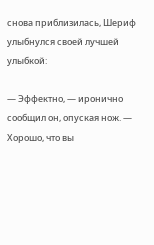снова приблизилась, Шериф улыбнулся своей лучшей улыбкой:

— Эффектно, — иронично сообщил он, опуская нож. — Хорошо, что вы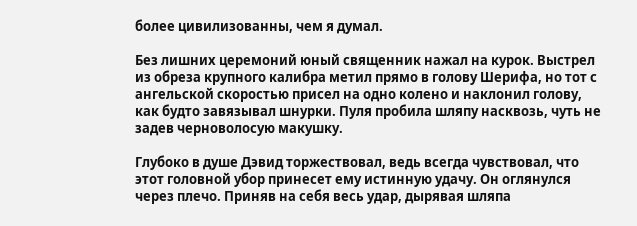более цивилизованны, чем я думал.

Без лишних церемоний юный священник нажал на курок. Выстрел из обреза крупного калибра метил прямо в голову Шерифа, но тот с ангельской скоростью присел на одно колено и наклонил голову, как будто завязывал шнурки. Пуля пробила шляпу насквозь, чуть не задев черноволосую макушку.

Глубоко в душе Дэвид торжествовал, ведь всегда чувствовал, что этот головной убор принесет ему истинную удачу. Он оглянулся через плечо. Приняв на себя весь удар, дырявая шляпа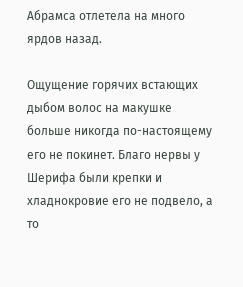Абрамса отлетела на много ярдов назад.

Ощущение горячих встающих дыбом волос на макушке больше никогда по-настоящему его не покинет. Благо нервы у Шерифа были крепки и хладнокровие его не подвело, а то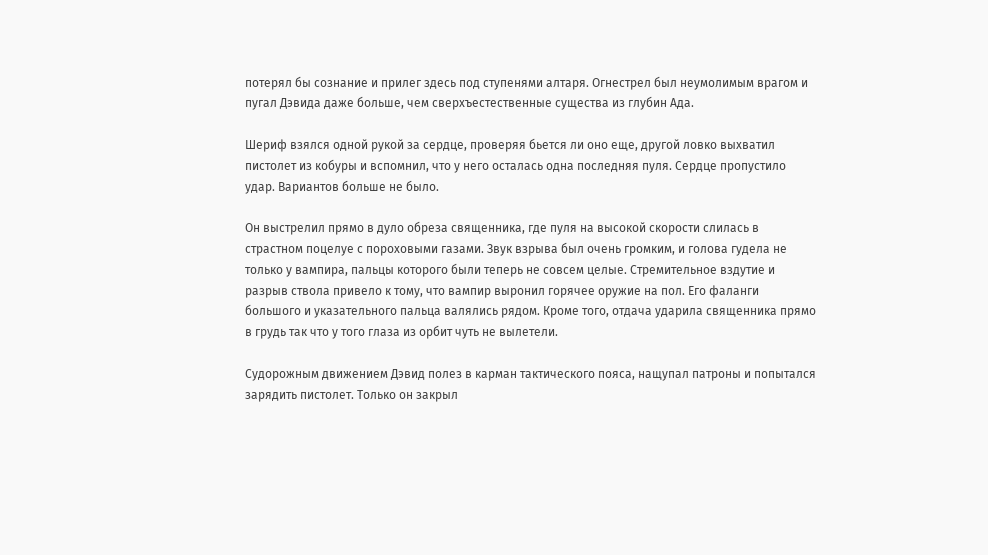потерял бы сознание и прилег здесь под ступенями алтаря. Огнестрел был неумолимым врагом и пугал Дэвида даже больше, чем сверхъестественные существа из глубин Ада.

Шериф взялся одной рукой за сердце, проверяя бьется ли оно еще, другой ловко выхватил пистолет из кобуры и вспомнил, что у него осталась одна последняя пуля. Сердце пропустило удар. Вариантов больше не было.

Он выстрелил прямо в дуло обреза священника, где пуля на высокой скорости слилась в страстном поцелуе с пороховыми газами. Звук взрыва был очень громким, и голова гудела не только у вампира, пальцы которого были теперь не совсем целые. Стремительное вздутие и разрыв ствола привело к тому, что вампир выронил горячее оружие на пол. Его фаланги большого и указательного пальца валялись рядом. Кроме того, отдача ударила священника прямо в грудь так что у того глаза из орбит чуть не вылетели.

Судорожным движением Дэвид полез в карман тактического пояса, нащупал патроны и попытался зарядить пистолет. Только он закрыл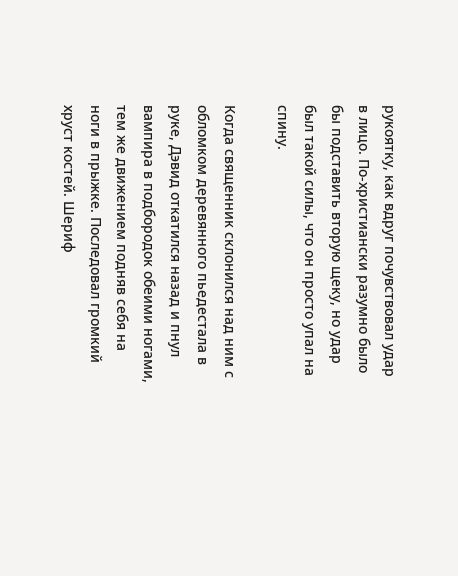рукоятку, как вдруг почувствовал удар в лицо. По-христиански разумно было бы подставить вторую щеку, но удар был такой силы, что он просто упал на спину.

Когда священник склонился над ним с обломком деревянного пьедестала в руке, Дэвид откатился назад и пнул вампира в подбородок обеими ногами, тем же движением подняв себя на ноги в прыжке. Последовал громкий хруст костей. Шериф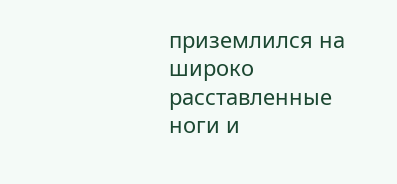приземлился на широко расставленные ноги и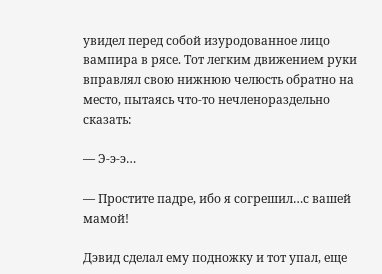увидел перед собой изуродованное лицо вампира в рясе. Тот легким движением руки вправлял свою нижнюю челюсть обратно на место, пытаясь что-то нечленораздельно сказать:

— Э-э-э…

— Простите падре, ибо я согрешил…с вашей мамой!

Дэвид сделал ему подножку и тот упал, еще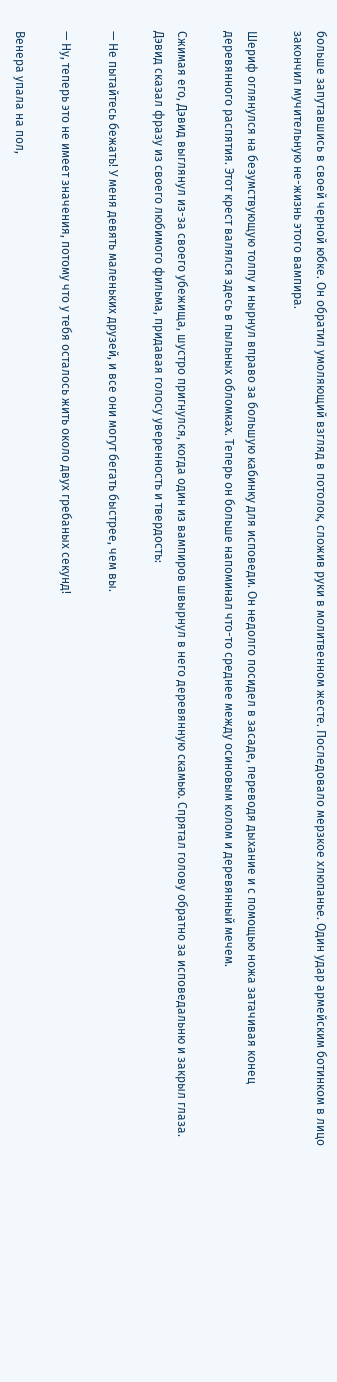больше запутавшись в своей черной юбке. Он обратил умоляющий взгляд в потолок, сложив руки в молитвенном жесте. Последовало мерзкое хлюпанье. Один удар армейским ботинком в лицо закончил мучительную не-жизнь этого вампира.

Шериф оглянулся на безумствующую толпу и нырнул вправо за большую кабинку для исповеди. Он недолго посидел в засаде, переводя дыхание и с помощью ножа затачивая конец деревянного распятия. Этот крест валялся здесь в пыльных обломках. Теперь он больше напоминал что-то среднее между осиновым колом и деревянный мечем.

Сжимая его, Дэвид выглянул из-за своего убежища, шустро пригнулся, когда один из вампиров швырнул в него деревянную скамью. Спрятал голову обратно за исповедальню и закрыл глаза. Дэвид сказал фразу из своего любимого фильма, придавая голосу уверенность и твердость:

— Не пытайтесь бежать! У меня девять маленьких друзей, и все они могут бегать быстрее, чем вы.

— Ну, теперь это не имеет значения, потому что у тебя осталось жить около двух гребаных секунд!

Венера упала на пол,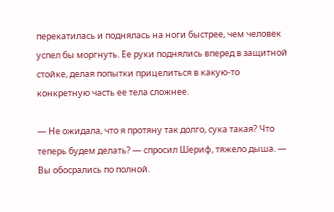перекатилась и поднялась на ноги быстрее, чем человек успел бы моргнуть. Ее руки поднялись вперед в защитной стойке, делая попытки прицелиться в какую-то конкретную часть ее тела сложнее.

— Не ожидала, что я протяну так долго, сука такая? Что теперь будем делать? — спросил Шериф, тяжело дыша. — Вы обосрались по полной.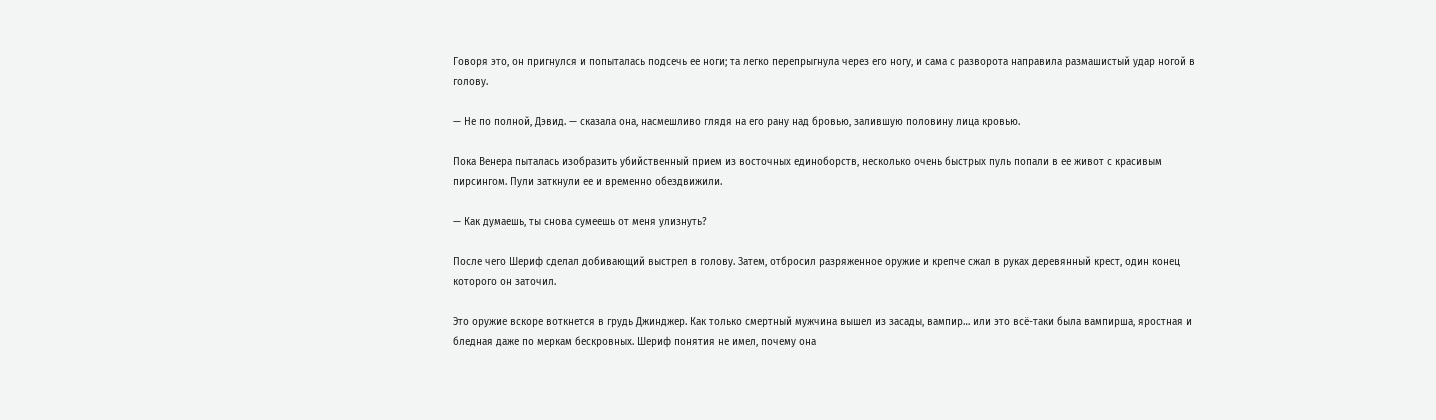Говоря это, он пригнулся и попыталась подсечь ее ноги; та легко перепрыгнула через его ногу, и сама с разворота направила размашистый удар ногой в голову.

— Не по полной, Дэвид. — сказала она, насмешливо глядя на его рану над бровью, залившую половину лица кровью.

Пока Венера пыталась изобразить убийственный прием из восточных единоборств, несколько очень быстрых пуль попали в ее живот с красивым пирсингом. Пули заткнули ее и временно обездвижили.

— Как думаешь, ты снова сумеешь от меня улизнуть?

После чего Шериф сделал добивающий выстрел в голову. Затем, отбросил разряженное оружие и крепче сжал в руках деревянный крест, один конец которого он заточил.

Это оружие вскоре воткнется в грудь Джинджер. Как только смертный мужчина вышел из засады, вампир… или это всё-таки была вампирша, яростная и бледная даже по меркам бескровных. Шериф понятия не имел, почему она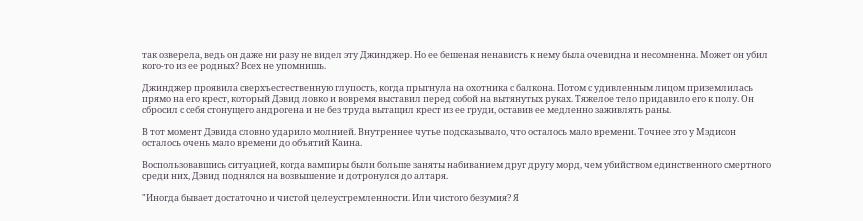так озверела, ведь он даже ни разу не видел эту Джинджер. Но ее бешеная ненависть к нему была очевидна и несомненна. Может он убил кого-то из ее родных? Всех не упомнишь.

Джинджер проявила сверхъестественную глупость, когда прыгнула на охотника с балкона. Потом с удивленным лицом приземлилась прямо на его крест, который Дэвид ловко и вовремя выставил перед собой на вытянутых руках. Тяжелое тело придавило его к полу. Он сбросил с себя стонущего андрогена и не без труда вытащил крест из ее груди, оставив ее медленно заживлять раны.

В тот момент Дэвида словно ударило молнией. Внутреннее чутье подсказывало, что осталось мало времени. Точнее это у Мэдисон осталось очень мало времени до объятий Каина.

Воспользовавшись ситуацией, когда вампиры были больше заняты набиванием друг другу морд, чем убийством единственного смертного среди них, Дэвид поднялся на возвышение и дотронулся до алтаря.

"Иногда бывает достаточно и чистой целеустремленности. Или чистого безумия? Я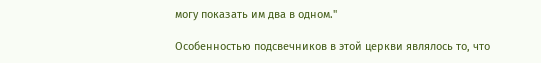могу показать им два в одном."

Особенностью подсвечников в этой церкви являлось то, что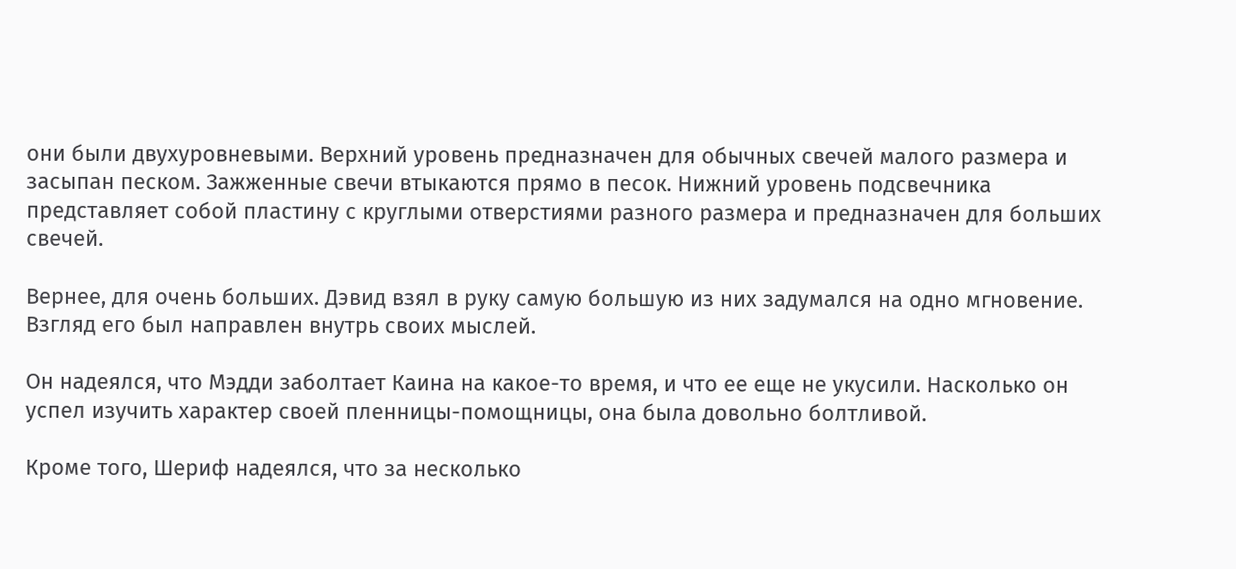они были двухуровневыми. Верхний уровень предназначен для обычных свечей малого размера и засыпан песком. Зажженные свечи втыкаются прямо в песок. Нижний уровень подсвечника представляет собой пластину с круглыми отверстиями разного размера и предназначен для больших свечей.

Вернее, для очень больших. Дэвид взял в руку самую большую из них задумался на одно мгновение. Взгляд его был направлен внутрь своих мыслей.

Он надеялся, что Мэдди заболтает Каина на какое-то время, и что ее еще не укусили. Насколько он успел изучить характер своей пленницы-помощницы, она была довольно болтливой.

Кроме того, Шериф надеялся, что за несколько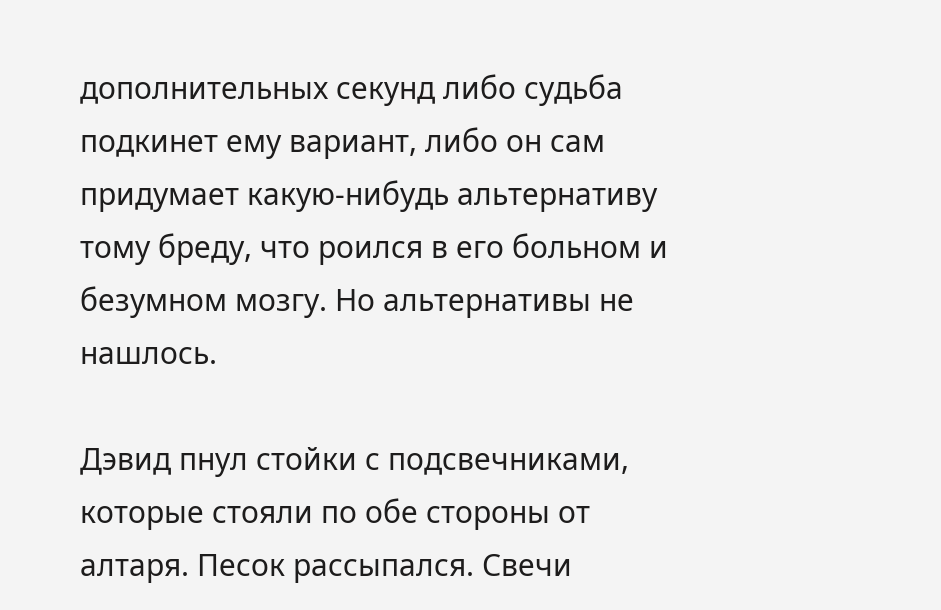дополнительных секунд либо судьба подкинет ему вариант, либо он сам придумает какую-нибудь альтернативу тому бреду, что роился в его больном и безумном мозгу. Но альтернативы не нашлось.

Дэвид пнул стойки с подсвечниками, которые стояли по обе стороны от алтаря. Песок рассыпался. Свечи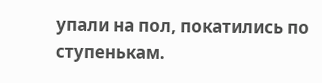упали на пол, покатились по ступенькам.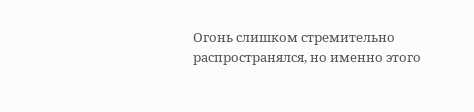Огонь слишком стремительно распространялся, но именно этого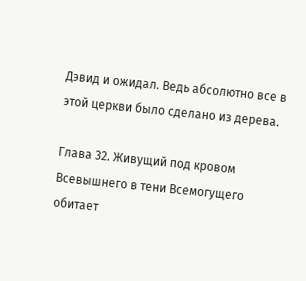Дэвид и ожидал. Ведь абсолютно все в этой церкви было сделано из дерева.

Глава 32. Живущий под кровом Всевышнего в тени Всемогущего обитает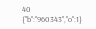40
{"b":"960343","o":1}